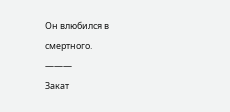Он влюбился в смертного.
———
Закат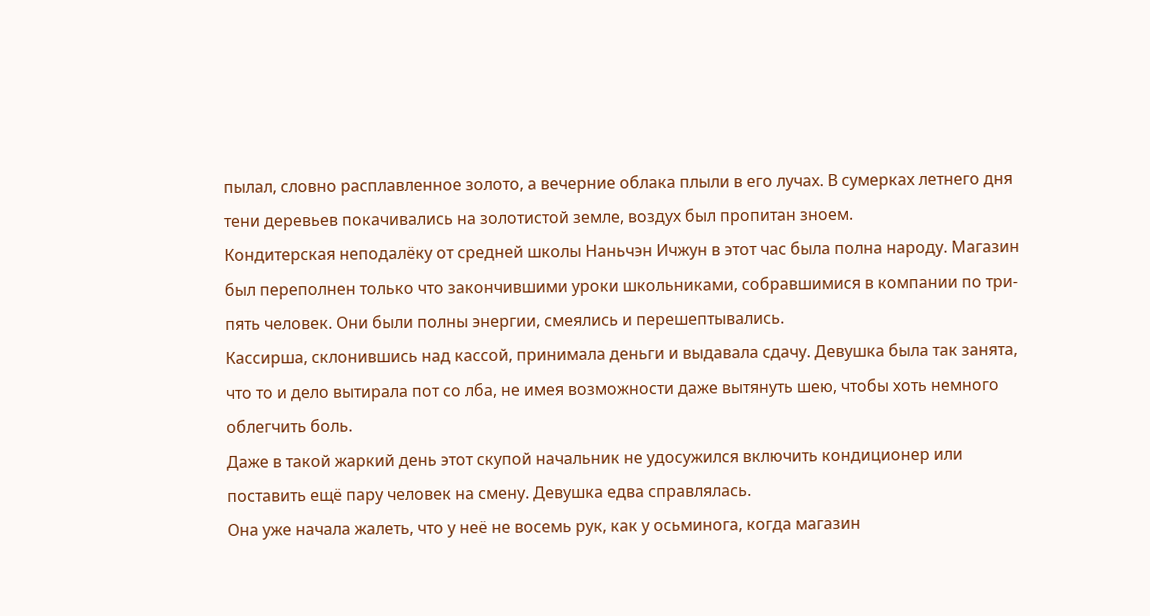пылал, словно расплавленное золото, а вечерние облака плыли в его лучах. В сумерках летнего дня тени деревьев покачивались на золотистой земле, воздух был пропитан зноем.
Кондитерская неподалёку от средней школы Наньчэн Ичжун в этот час была полна народу. Магазин был переполнен только что закончившими уроки школьниками, собравшимися в компании по три-пять человек. Они были полны энергии, смеялись и перешептывались.
Кассирша, склонившись над кассой, принимала деньги и выдавала сдачу. Девушка была так занята, что то и дело вытирала пот со лба, не имея возможности даже вытянуть шею, чтобы хоть немного облегчить боль.
Даже в такой жаркий день этот скупой начальник не удосужился включить кондиционер или поставить ещё пару человек на смену. Девушка едва справлялась.
Она уже начала жалеть, что у неё не восемь рук, как у осьминога, когда магазин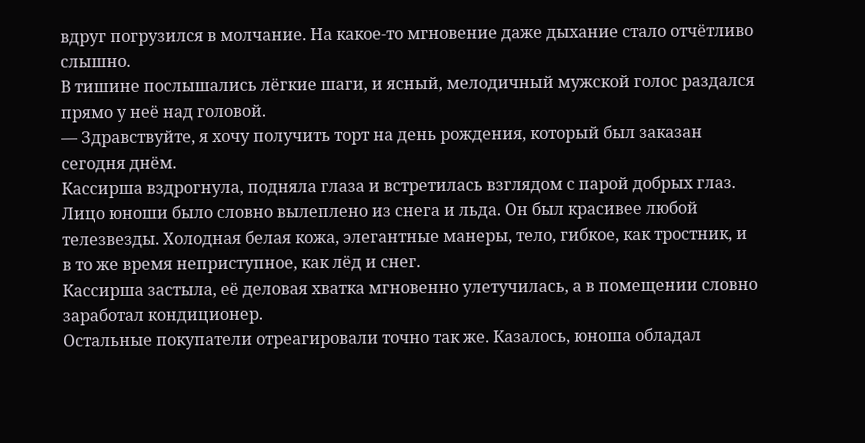вдруг погрузился в молчание. На какое-то мгновение даже дыхание стало отчётливо слышно.
В тишине послышались лёгкие шаги, и ясный, мелодичный мужской голос раздался прямо у неё над головой.
— Здравствуйте, я хочу получить торт на день рождения, который был заказан сегодня днём.
Кассирша вздрогнула, подняла глаза и встретилась взглядом с парой добрых глаз.
Лицо юноши было словно вылеплено из снега и льда. Он был красивее любой телезвезды. Холодная белая кожа, элегантные манеры, тело, гибкое, как тростник, и в то же время неприступное, как лёд и снег.
Кассирша застыла, её деловая хватка мгновенно улетучилась, а в помещении словно заработал кондиционер.
Остальные покупатели отреагировали точно так же. Казалось, юноша обладал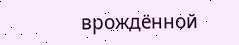врождённой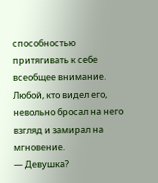способностью притягивать к себе всеобщее внимание. Любой, кто видел его, невольно бросал на него взгляд и замирал на мгновение.
— Девушка?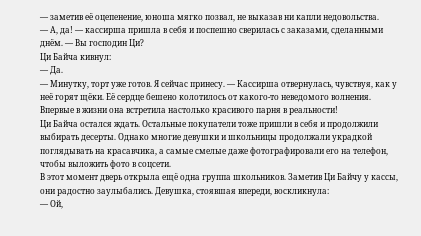— заметив её оцепенение, юноша мягко позвал, не выказав ни капли недовольства.
— А, да! — кассирша пришла в себя и поспешно сверилась с заказами, сделанными днём. — Вы господин Ци?
Ци Байча кивнул:
— Да.
— Минутку, торт уже готов. Я сейчас принесу. — Кассирша отвернулась, чувствуя, как у неё горят щёки. Её сердце бешено колотилось от какого-то неведомого волнения.
Впервые в жизни она встретила настолько красивого парня в реальности!
Ци Байча остался ждать. Остальные покупатели тоже пришли в себя и продолжили выбирать десерты. Однако многие девушки и школьницы продолжали украдкой поглядывать на красавчика, а самые смелые даже фотографировали его на телефон, чтобы выложить фото в соцсети.
В этот момент дверь открыла ещё одна группа школьников. Заметив Ци Байчу у кассы, они радостно заулыбались. Девушка, стоявшая впереди, воскликнула:
— Ой,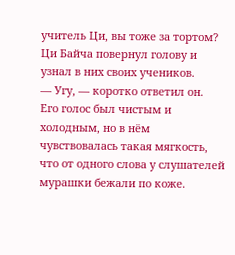учитель Ци, вы тоже за тортом?
Ци Байча повернул голову и узнал в них своих учеников.
— Угу, — коротко ответил он.
Его голос был чистым и холодным, но в нём чувствовалась такая мягкость, что от одного слова у слушателей мурашки бежали по коже.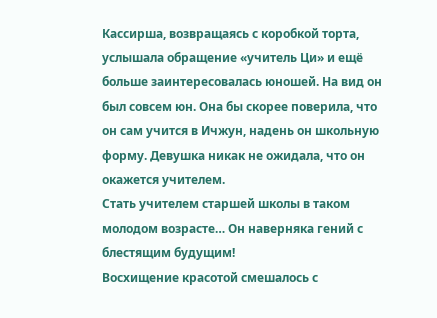Кассирша, возвращаясь с коробкой торта, услышала обращение «учитель Ци» и ещё больше заинтересовалась юношей. На вид он был совсем юн. Она бы скорее поверила, что он сам учится в Ичжун, надень он школьную форму. Девушка никак не ожидала, что он окажется учителем.
Стать учителем старшей школы в таком молодом возрасте… Он наверняка гений с блестящим будущим!
Восхищение красотой смешалось с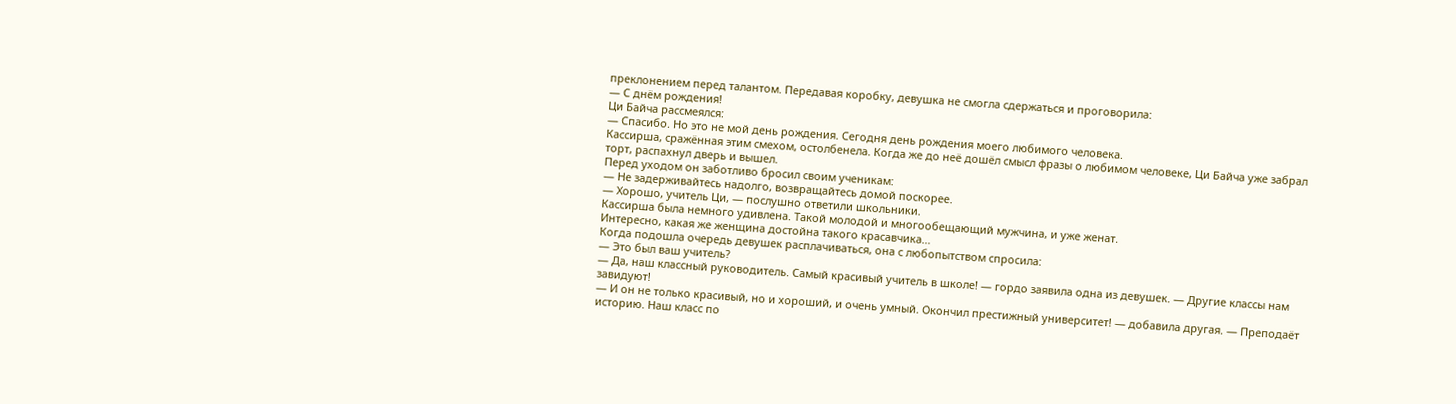преклонением перед талантом. Передавая коробку, девушка не смогла сдержаться и проговорила:
— С днём рождения!
Ци Байча рассмеялся:
— Спасибо. Но это не мой день рождения. Сегодня день рождения моего любимого человека.
Кассирша, сражённая этим смехом, остолбенела. Когда же до неё дошёл смысл фразы о любимом человеке, Ци Байча уже забрал торт, распахнул дверь и вышел.
Перед уходом он заботливо бросил своим ученикам:
— Не задерживайтесь надолго, возвращайтесь домой поскорее.
— Хорошо, учитель Ци, — послушно ответили школьники.
Кассирша была немного удивлена. Такой молодой и многообещающий мужчина, и уже женат.
Интересно, какая же женщина достойна такого красавчика…
Когда подошла очередь девушек расплачиваться, она с любопытством спросила:
— Это был ваш учитель?
— Да, наш классный руководитель. Самый красивый учитель в школе! — гордо заявила одна из девушек. — Другие классы нам завидуют!
— И он не только красивый, но и хороший, и очень умный. Окончил престижный университет! — добавила другая. — Преподаёт историю. Наш класс по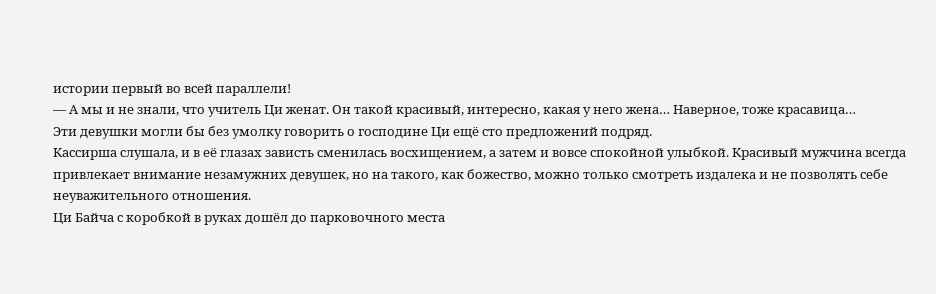истории первый во всей параллели!
— А мы и не знали, что учитель Ци женат. Он такой красивый, интересно, какая у него жена… Наверное, тоже красавица…
Эти девушки могли бы без умолку говорить о господине Ци ещё сто предложений подряд.
Кассирша слушала, и в её глазах зависть сменилась восхищением, а затем и вовсе спокойной улыбкой. Красивый мужчина всегда привлекает внимание незамужних девушек, но на такого, как божество, можно только смотреть издалека и не позволять себе неуважительного отношения.
Ци Байча с коробкой в руках дошёл до парковочного места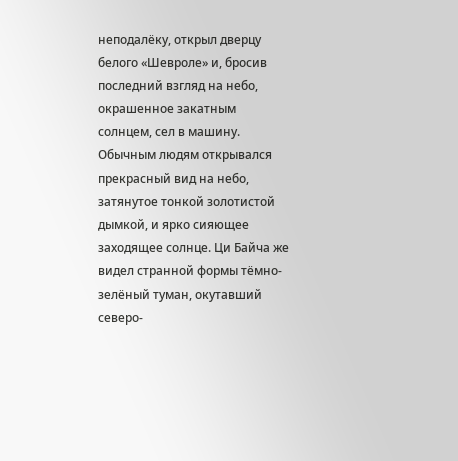неподалёку, открыл дверцу белого «Шевроле» и, бросив последний взгляд на небо, окрашенное закатным солнцем, сел в машину.
Обычным людям открывался прекрасный вид на небо, затянутое тонкой золотистой дымкой, и ярко сияющее заходящее солнце. Ци Байча же видел странной формы тёмно-зелёный туман, окутавший северо-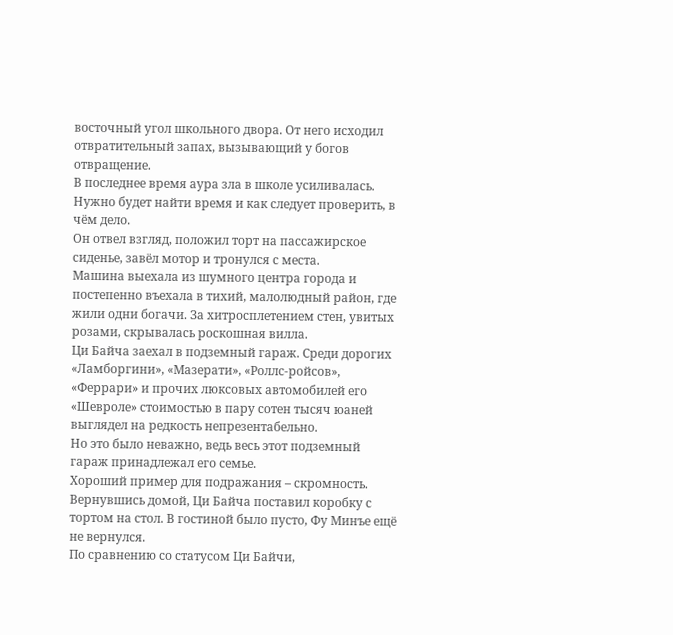восточный угол школьного двора. От него исходил отвратительный запах, вызывающий у богов отвращение.
В последнее время аура зла в школе усиливалась. Нужно будет найти время и как следует проверить, в чём дело.
Он отвел взгляд, положил торт на пассажирское сиденье, завёл мотор и тронулся с места.
Машина выехала из шумного центра города и постепенно въехала в тихий, малолюдный район, где жили одни богачи. За хитросплетением стен, увитых розами, скрывалась роскошная вилла.
Ци Байча заехал в подземный гараж. Среди дорогих «Ламборгини», «Мазерати», «Роллс-ройсов», «Феррари» и прочих люксовых автомобилей его «Шевроле» стоимостью в пару сотен тысяч юаней выглядел на редкость непрезентабельно.
Но это было неважно, ведь весь этот подземный гараж принадлежал его семье.
Хороший пример для подражания – скромность.
Вернувшись домой, Ци Байча поставил коробку с тортом на стол. В гостиной было пусто, Фу Минъе ещё не вернулся.
По сравнению со статусом Ци Байчи,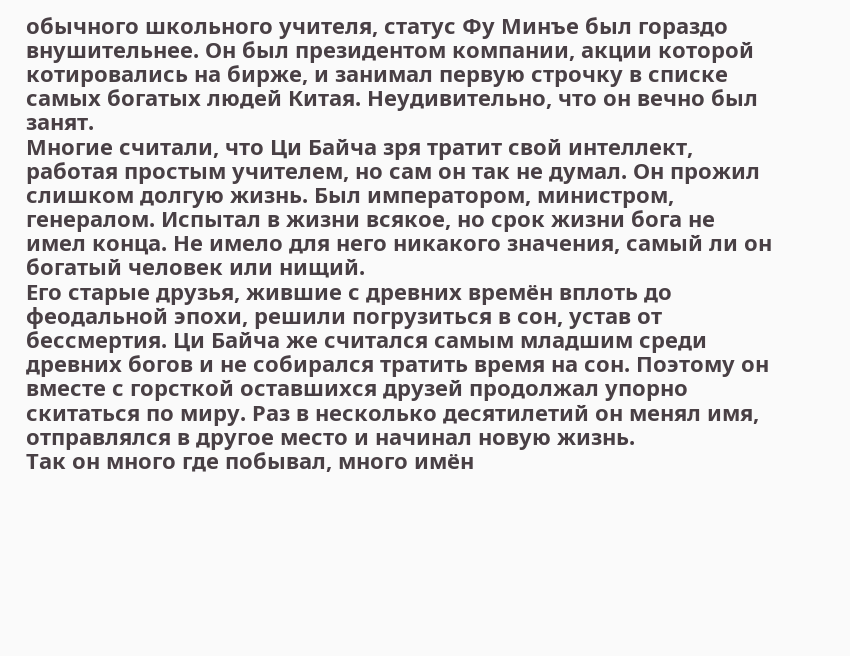обычного школьного учителя, статус Фу Минъе был гораздо внушительнее. Он был президентом компании, акции которой котировались на бирже, и занимал первую строчку в списке самых богатых людей Китая. Неудивительно, что он вечно был занят.
Многие считали, что Ци Байча зря тратит свой интеллект, работая простым учителем, но сам он так не думал. Он прожил слишком долгую жизнь. Был императором, министром, генералом. Испытал в жизни всякое, но срок жизни бога не имел конца. Не имело для него никакого значения, самый ли он богатый человек или нищий.
Его старые друзья, жившие с древних времён вплоть до феодальной эпохи, решили погрузиться в сон, устав от бессмертия. Ци Байча же считался самым младшим среди древних богов и не собирался тратить время на сон. Поэтому он вместе с горсткой оставшихся друзей продолжал упорно скитаться по миру. Раз в несколько десятилетий он менял имя, отправлялся в другое место и начинал новую жизнь.
Так он много где побывал, много имён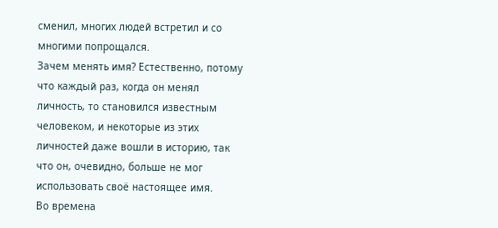сменил, многих людей встретил и со многими попрощался.
Зачем менять имя? Естественно, потому что каждый раз, когда он менял личность, то становился известным человеком, и некоторые из этих личностей даже вошли в историю, так что он, очевидно, больше не мог использовать своё настоящее имя.
Во времена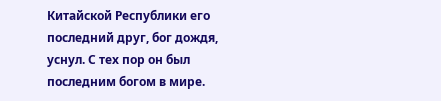Китайской Республики его последний друг, бог дождя, уснул. С тех пор он был последним богом в мире.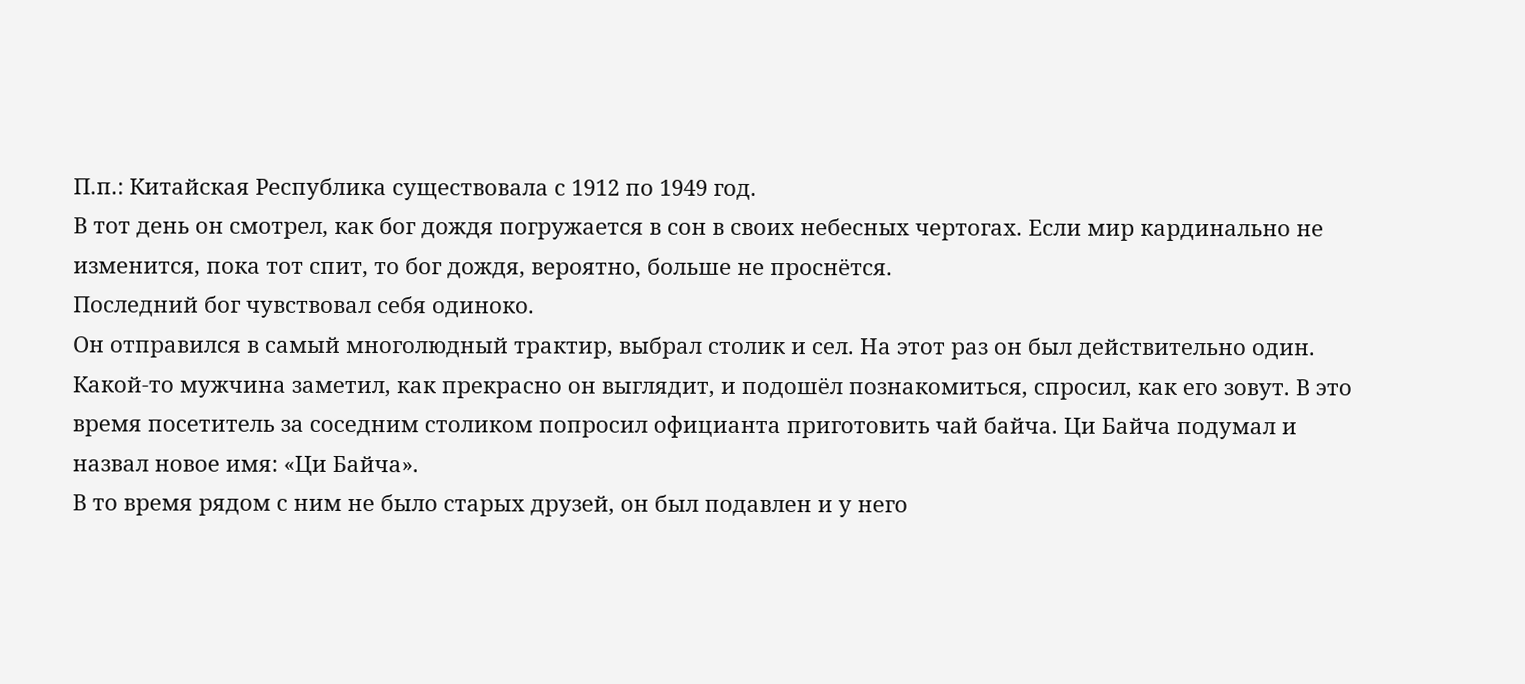П.п.: Китайская Республика существовала с 1912 по 1949 год.
В тот день он смотрел, как бог дождя погружается в сон в своих небесных чертогах. Если мир кардинально не изменится, пока тот спит, то бог дождя, вероятно, больше не проснётся.
Последний бог чувствовал себя одиноко.
Он отправился в самый многолюдный трактир, выбрал столик и сел. На этот раз он был действительно один. Какой-то мужчина заметил, как прекрасно он выглядит, и подошёл познакомиться, спросил, как его зовут. В это время посетитель за соседним столиком попросил официанта приготовить чай байча. Ци Байча подумал и назвал новое имя: «Ци Байча».
В то время рядом с ним не было старых друзей, он был подавлен и у него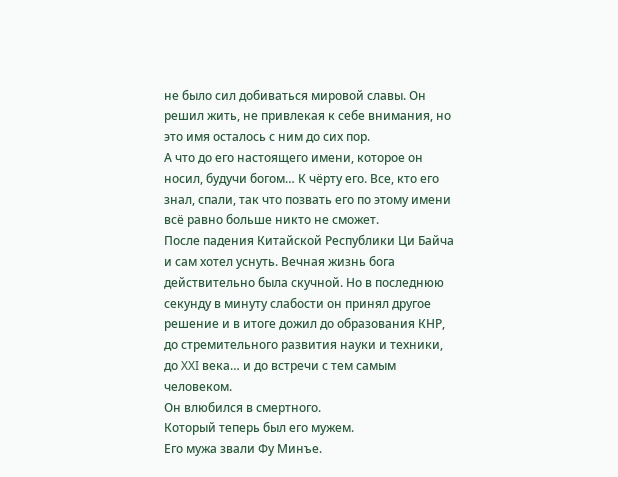не было сил добиваться мировой славы. Он решил жить, не привлекая к себе внимания, но это имя осталось с ним до сих пор.
А что до его настоящего имени, которое он носил, будучи богом… К чёрту его. Все, кто его знал, спали, так что позвать его по этому имени всё равно больше никто не сможет.
После падения Китайской Республики Ци Байча и сам хотел уснуть. Вечная жизнь бога действительно была скучной. Но в последнюю секунду в минуту слабости он принял другое решение и в итоге дожил до образования КНР, до стремительного развития науки и техники, до XXI века… и до встречи с тем самым человеком.
Он влюбился в смертного.
Который теперь был его мужем.
Его мужа звали Фу Минъе.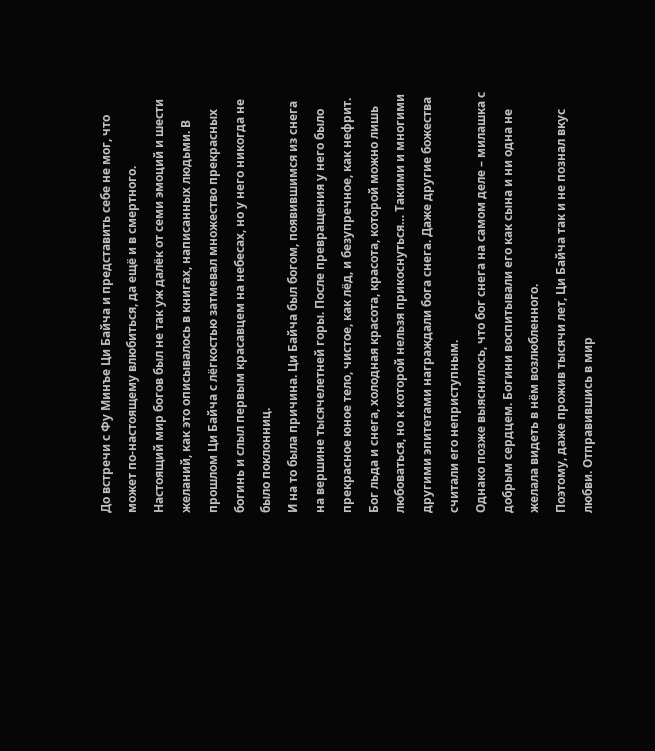До встречи с Фу Минъе Ци Байча и представить себе не мог, что может по-настоящему влюбиться, да ещё и в смертного.
Настоящий мир богов был не так уж далёк от семи эмоций и шести желаний, как это описывалось в книгах, написанных людьми. В прошлом Ци Байча с лёгкостью затмевал множество прекрасных богинь и слыл первым красавцем на небесах, но у него никогда не было поклонниц.
И на то была причина. Ци Байча был богом, появившимся из снега на вершине тысячелетней горы. После превращения у него было прекрасное юное тело, чистое, как лёд, и безупречное, как нефрит.
Бог льда и снега, холодная красота, красота, которой можно лишь любоваться, но к которой нельзя прикоснуться… Такими и многими другими эпитетами награждали бога снега. Даже другие божества считали его неприступным.
Однако позже выяснилось, что бог снега на самом деле – милашка с добрым сердцем. Богини воспитывали его как сына и ни одна не желала видеть в нём возлюбленного.
Поэтому, даже прожив тысячи лет, Ци Байча так и не познал вкус любви. Отправившись в мир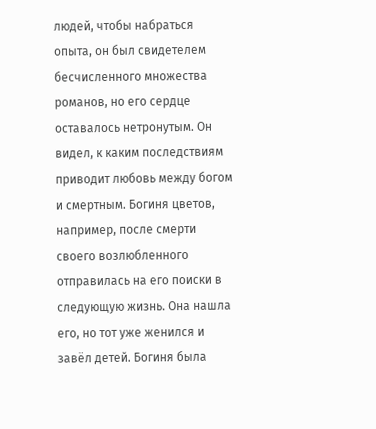людей, чтобы набраться опыта, он был свидетелем бесчисленного множества романов, но его сердце оставалось нетронутым. Он видел, к каким последствиям приводит любовь между богом и смертным. Богиня цветов, например, после смерти своего возлюбленного отправилась на его поиски в следующую жизнь. Она нашла его, но тот уже женился и завёл детей. Богиня была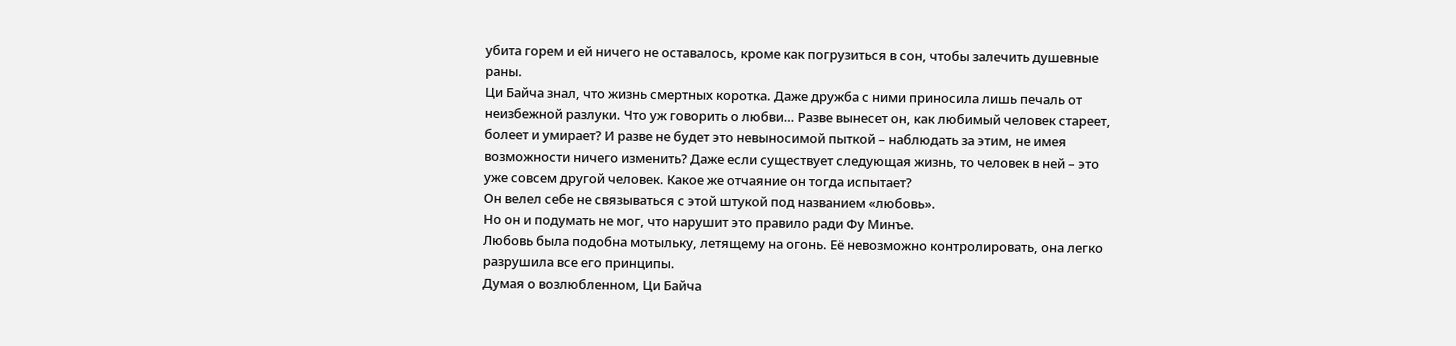убита горем и ей ничего не оставалось, кроме как погрузиться в сон, чтобы залечить душевные раны.
Ци Байча знал, что жизнь смертных коротка. Даже дружба с ними приносила лишь печаль от неизбежной разлуки. Что уж говорить о любви… Разве вынесет он, как любимый человек стареет, болеет и умирает? И разве не будет это невыносимой пыткой – наблюдать за этим, не имея возможности ничего изменить? Даже если существует следующая жизнь, то человек в ней – это уже совсем другой человек. Какое же отчаяние он тогда испытает?
Он велел себе не связываться с этой штукой под названием «любовь».
Но он и подумать не мог, что нарушит это правило ради Фу Минъе.
Любовь была подобна мотыльку, летящему на огонь. Её невозможно контролировать, она легко разрушила все его принципы.
Думая о возлюбленном, Ци Байча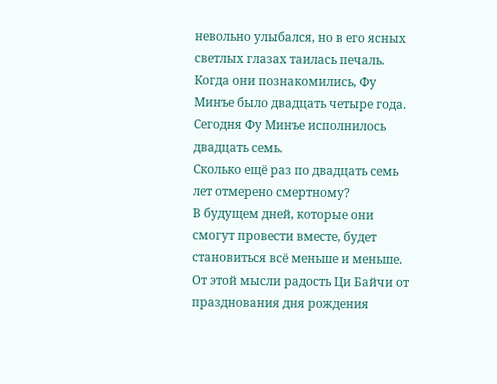невольно улыбался, но в его ясных светлых глазах таилась печаль.
Когда они познакомились, Фу Минъе было двадцать четыре года. Сегодня Фу Минъе исполнилось двадцать семь.
Сколько ещё раз по двадцать семь лет отмерено смертному?
В будущем дней, которые они смогут провести вместе, будет становиться всё меньше и меньше.
От этой мысли радость Ци Байчи от празднования дня рождения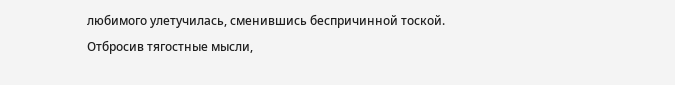любимого улетучилась, сменившись беспричинной тоской.
Отбросив тягостные мысли,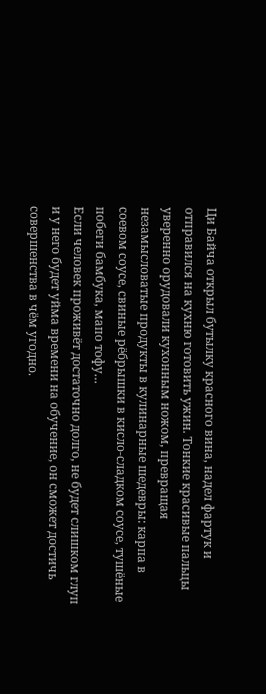Ци Байча открыл бутылку красного вина, надел фартук и отправился на кухню готовить ужин. Тонкие красивые пальцы уверенно орудовали кухонным ножом, превращая незамысловатые продукты в кулинарные шедевры: карпа в соевом соусе, свиные рёбрышки в кисло-сладком соусе, тушёные побеги бамбука, мапо тофу…
Если человек проживёт достаточно долго, не будет слишком глуп и у него будет уйма времени на обучение, он сможет достичь совершенства в чём угодно.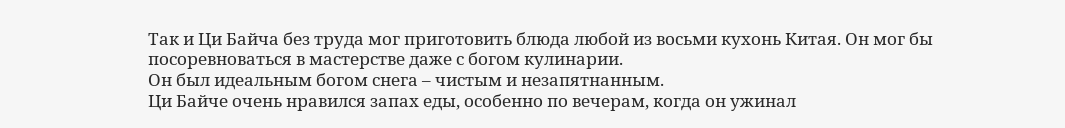Так и Ци Байча без труда мог приготовить блюда любой из восьми кухонь Китая. Он мог бы посоревноваться в мастерстве даже с богом кулинарии.
Он был идеальным богом снега – чистым и незапятнанным.
Ци Байче очень нравился запах еды, особенно по вечерам, когда он ужинал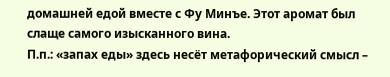домашней едой вместе с Фу Минъе. Этот аромат был слаще самого изысканного вина.
П.п.: «запах еды» здесь несёт метафорический смысл –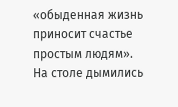«обыденная жизнь приносит счастье простым людям».
На столе дымились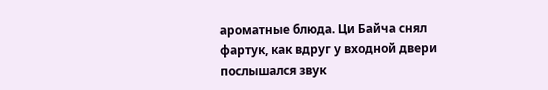ароматные блюда. Ци Байча снял фартук, как вдруг у входной двери послышался звук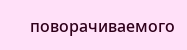поворачиваемого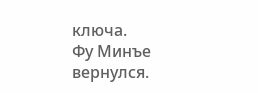ключа.
Фу Минъе вернулся.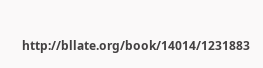http://bllate.org/book/14014/1231883